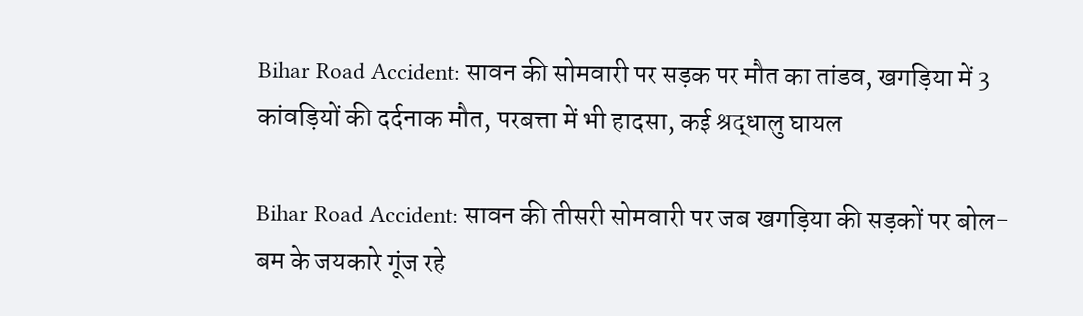Bihar Road Accident: सावन की सोमवारी पर सड़क पर मौत का तांडव, खगड़िया में 3 कांवड़ियों की दर्दनाक मौत, परबत्ता में भी हादसा, कई श्रद्धालु घायल

Bihar Road Accident: सावन की तीसरी सोमवारी पर जब खगड़िया की सड़कों पर बोल-बम के जयकारे गूंज रहे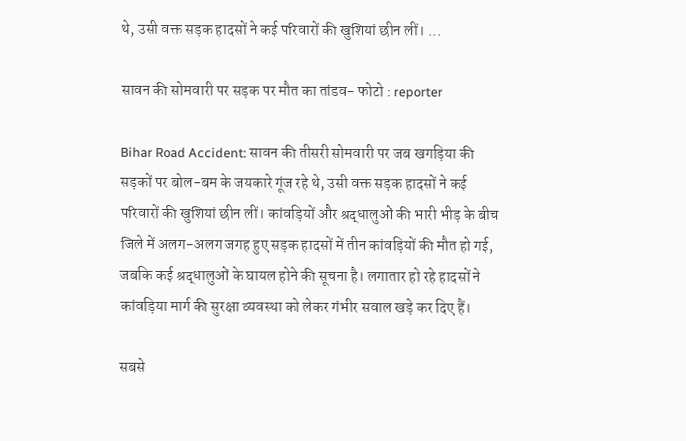थे, उसी वक्त सड़क हादसों ने कई परिवारों की खुशियां छीन लीं। ...

सावन की सोमवारी पर सड़क पर मौत का तांडव- फोटो : reporter

Bihar Road Accident: सावन की तीसरी सोमवारी पर जब खगड़िया की सड़कों पर बोल-बम के जयकारे गूंज रहे थे, उसी वक्त सड़क हादसों ने कई परिवारों की खुशियां छीन लीं। कांवड़ियों और श्रद्धालुओं की भारी भीड़ के बीच जिले में अलग-अलग जगह हुए सड़क हादसों में तीन कांवड़ियों की मौत हो गई, जबकि कई श्रद्धालुओं के घायल होने की सूचना है। लगातार हो रहे हादसों ने कांवड़िया मार्ग की सुरक्षा व्यवस्था को लेकर गंभीर सवाल खड़े कर दिए हैं।

सबसे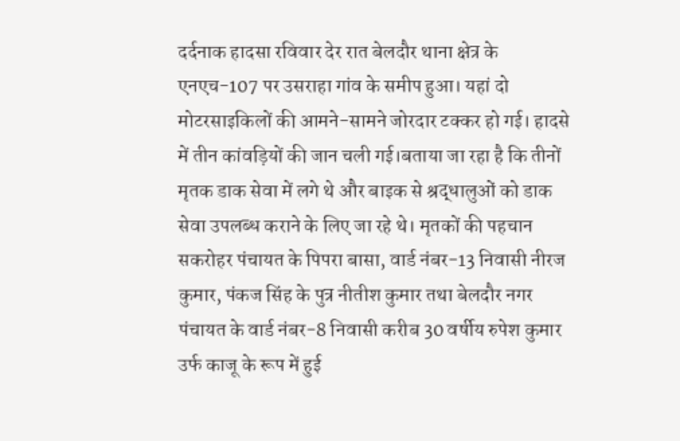दर्दनाक हादसा रविवार देर रात बेलदौर थाना क्षेत्र के एनएच-107 पर उसराहा गांव के समीप हुआ। यहां दो मोटरसाइकिलों की आमने-सामने जोरदार टक्कर हो गई। हादसे में तीन कांवड़ियों की जान चली गई।बताया जा रहा है कि तीनों मृतक डाक सेवा में लगे थे और बाइक से श्रद्धालुओं को डाक सेवा उपलब्ध कराने के लिए जा रहे थे। मृतकों की पहचान सकरोहर पंचायत के पिपरा बासा, वार्ड नंबर-13 निवासी नीरज कुमार, पंकज सिंह के पुत्र नीतीश कुमार तथा बेलदौर नगर पंचायत के वार्ड नंबर-8 निवासी करीब 30 वर्षीय रुपेश कुमार उर्फ काजू के रूप में हुई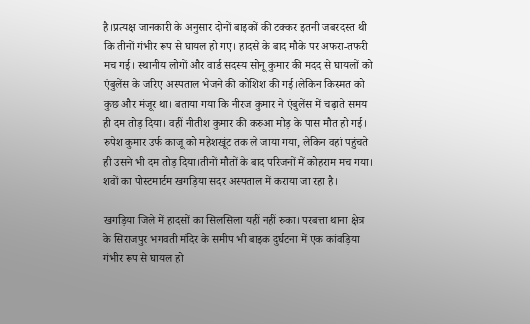है।प्रत्यक्ष जानकारी के अनुसार दोनों बाइकों की टक्कर इतनी जबरदस्त थी कि तीनों गंभीर रूप से घायल हो गए। हादसे के बाद मौके पर अफरा-तफरी मच गई। स्थानीय लोगों और वार्ड सदस्य सोनू कुमार की मदद से घायलों को एंबुलेंस के जरिए अस्पताल भेजने की कोशिश की गई।लेकिन किस्मत को कुछ और मंजूर था। बताया गया कि नीरज कुमार ने एंबुलेंस में चढ़ाते समय ही दम तोड़ दिया। वहीं नीतीश कुमार की करुआ मोड़ के पास मौत हो गई। रुपेश कुमार उर्फ काजू को महेशखूंट तक ले जाया गया, लेकिन वहां पहुंचते ही उसने भी दम तोड़ दिया।तीनों मौतों के बाद परिजनों में कोहराम मच गया। शवों का पोस्टमार्टम खगड़िया सदर अस्पताल में कराया जा रहा है।

खगड़िया जिले में हादसों का सिलसिला यहीं नहीं रुका। परबत्ता थाना क्षेत्र के सिराजपुर भगवती मंदिर के समीप भी बाइक दुर्घटना में एक कांवड़िया गंभीर रूप से घायल हो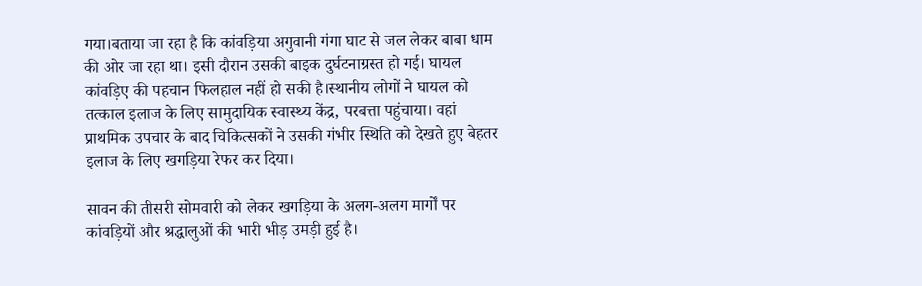गया।बताया जा रहा है कि कांवड़िया अगुवानी गंगा घाट से जल लेकर बाबा धाम की ओर जा रहा था। इसी दौरान उसकी बाइक दुर्घटनाग्रस्त हो गई। घायल कांवड़िए की पहचान फिलहाल नहीं हो सकी है।स्थानीय लोगों ने घायल को तत्काल इलाज के लिए सामुदायिक स्वास्थ्य केंद्र, परबत्ता पहुंचाया। वहां प्राथमिक उपचार के बाद चिकित्सकों ने उसकी गंभीर स्थिति को देखते हुए बेहतर इलाज के लिए खगड़िया रेफर कर दिया।

सावन की तीसरी सोमवारी को लेकर खगड़िया के अलग-अलग मार्गों पर कांवड़ियों और श्रद्धालुओं की भारी भीड़ उमड़ी हुई है।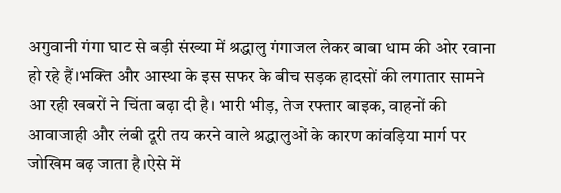अगुवानी गंगा घाट से बड़ी संख्या में श्रद्धालु गंगाजल लेकर बाबा धाम की ओर रवाना हो रहे हैं।भक्ति और आस्था के इस सफर के बीच सड़क हादसों की लगातार सामने आ रही खबरों ने चिंता बढ़ा दी है। भारी भीड़, तेज रफ्तार बाइक, वाहनों की आवाजाही और लंबी दूरी तय करने वाले श्रद्धालुओं के कारण कांवड़िया मार्ग पर जोखिम बढ़ जाता है।ऐसे में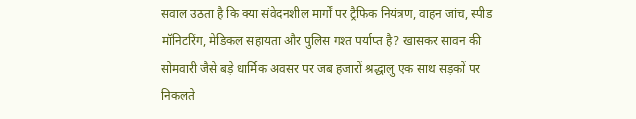सवाल उठता है कि क्या संवेदनशील मार्गों पर ट्रैफिक नियंत्रण, वाहन जांच, स्पीड मॉनिटरिंग, मेडिकल सहायता और पुलिस गश्त पर्याप्त है? खासकर सावन की सोमवारी जैसे बड़े धार्मिक अवसर पर जब हजारों श्रद्धालु एक साथ सड़कों पर निकलते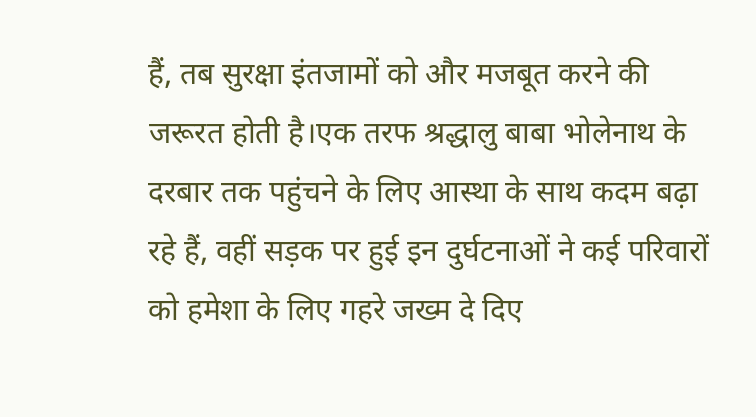हैं, तब सुरक्षा इंतजामों को और मजबूत करने की जरूरत होती है।एक तरफ श्रद्धालु बाबा भोलेनाथ के दरबार तक पहुंचने के लिए आस्था के साथ कदम बढ़ा रहे हैं, वहीं सड़क पर हुई इन दुर्घटनाओं ने कई परिवारों को हमेशा के लिए गहरे जख्म दे दिए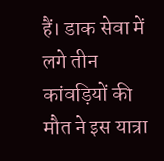हैं। डाक सेवा में लगे तीन कांवड़ियों की मौत ने इस यात्रा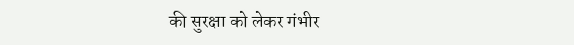की सुरक्षा को लेकर गंभीर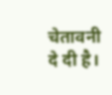चेतावनी दे दी है।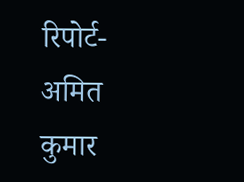रिपोर्ट- अमित कुमार